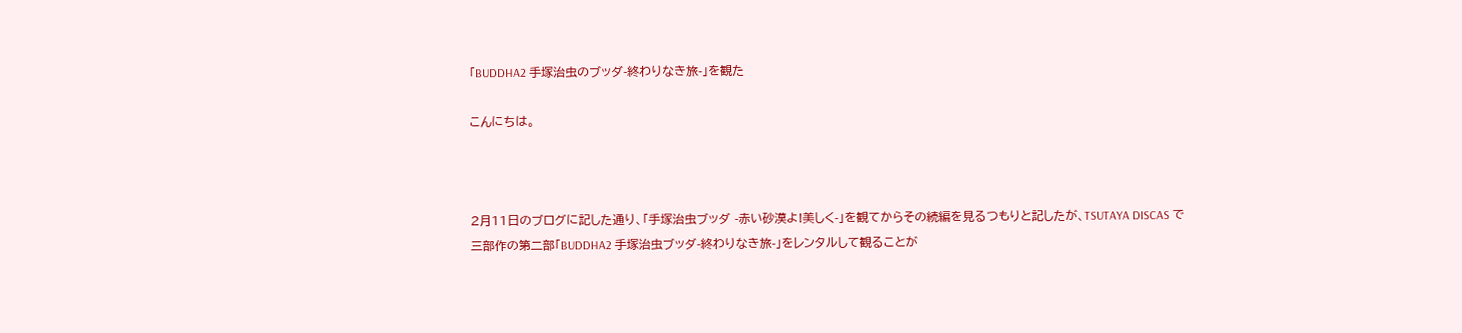「BUDDHA2 手塚治虫のブッダ-終わりなき旅-」を観た

こんにちは。



2月11日のブログに記した通り、「手塚治虫ブッダ -赤い砂漠よ!美しく-」を観てからその続編を見るつもりと記したが、TSUTAYA DISCAS で三部作の第二部「BUDDHA2 手塚治虫ブッダ-終わりなき旅-」をレンタルして観ることが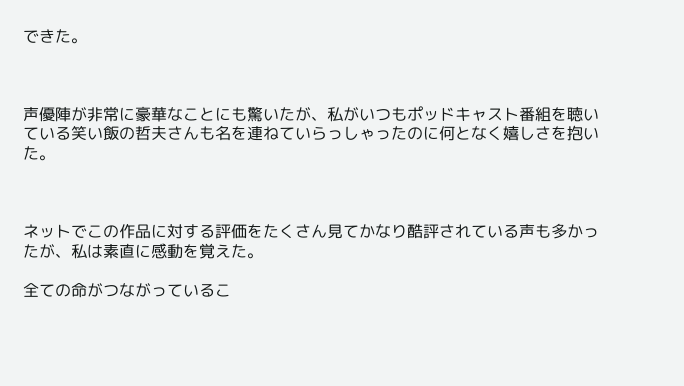できた。



声優陣が非常に豪華なことにも驚いたが、私がいつもポッドキャスト番組を聴いている笑い飯の哲夫さんも名を連ねていらっしゃったのに何となく嬉しさを抱いた。



ネットでこの作品に対する評価をたくさん見てかなり酷評されている声も多かったが、私は素直に感動を覚えた。

全ての命がつながっているこ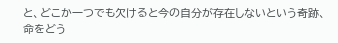と、どこか一つでも欠けると今の自分が存在しないという奇跡、命をどう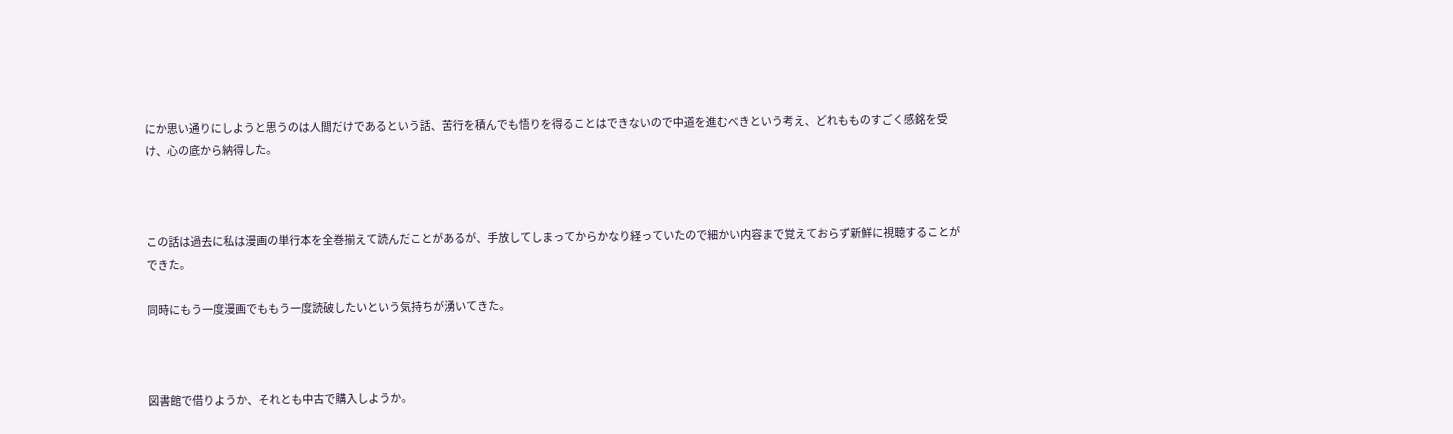にか思い通りにしようと思うのは人間だけであるという話、苦行を積んでも悟りを得ることはできないので中道を進むべきという考え、どれもものすごく感銘を受け、心の底から納得した。



この話は過去に私は漫画の単行本を全巻揃えて読んだことがあるが、手放してしまってからかなり経っていたので細かい内容まで覚えておらず新鮮に視聴することができた。

同時にもう一度漫画でももう一度読破したいという気持ちが湧いてきた。



図書館で借りようか、それとも中古で購入しようか。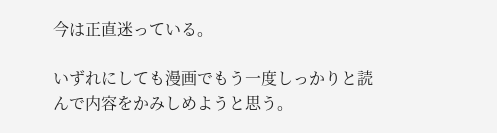今は正直迷っている。

いずれにしても漫画でもう一度しっかりと読んで内容をかみしめようと思う。